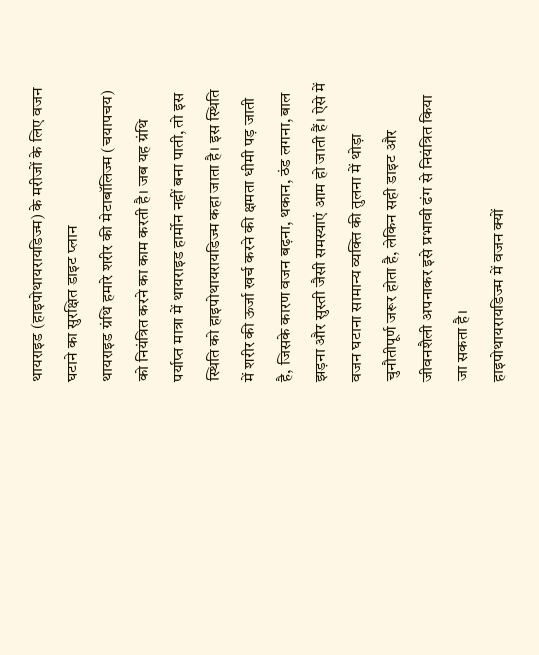थायराइड (हाइपोथायरायडिज्म) के मरीजों के लिए वजन घटाने का सुरक्षित डाइट प्लान
थायराइड ग्रंथि हमारे शरीर की मेटाबॉलिज्म (चयापचय) को नियंत्रित करने का काम करती है। जब यह ग्रंथि पर्याप्त मात्रा में थायराइड हार्मोन नहीं बना पाती, तो इस स्थिति को हाइपोथायरायडिज्म कहा जाता है। इस स्थिति में शरीर की ऊर्जा खर्च करने की क्षमता धीमी पड़ जाती है, जिसके कारण वजन बढ़ना, थकान, ठंड लगना, बाल झड़ना और सुस्ती जैसी समस्याएं आम हो जाती हैं। ऐसे में वजन घटाना सामान्य व्यक्ति की तुलना में थोड़ा चुनौतीपूर्ण जरूर होता है, लेकिन सही डाइट और जीवनशैली अपनाकर इसे प्रभावी ढंग से नियंत्रित किया जा सकता है।
हाइपोथायरायडिज्म में वजन क्यों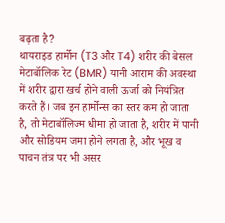बढ़ता है?
थायराइड हार्मोन (T3 और T4) शरीर की बेसल मेटाबॉलिक रेट (BMR) यानी आराम की अवस्था में शरीर द्वारा खर्च होने वाली ऊर्जा को नियंत्रित करते हैं। जब इन हार्मोन्स का स्तर कम हो जाता है, तो मेटाबॉलिज्म धीमा हो जाता है, शरीर में पानी और सोडियम जमा होने लगता है, और भूख व पाचन तंत्र पर भी असर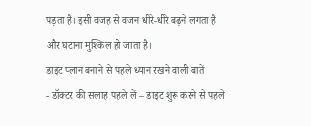पड़ता है। इसी वजह से वजन धीरे-धीरे बढ़ने लगता है और घटाना मुश्किल हो जाता है।
डाइट प्लान बनाने से पहले ध्यान रखने वाली बातें
- डॉक्टर की सलाह पहले लें – डाइट शुरू करने से पहले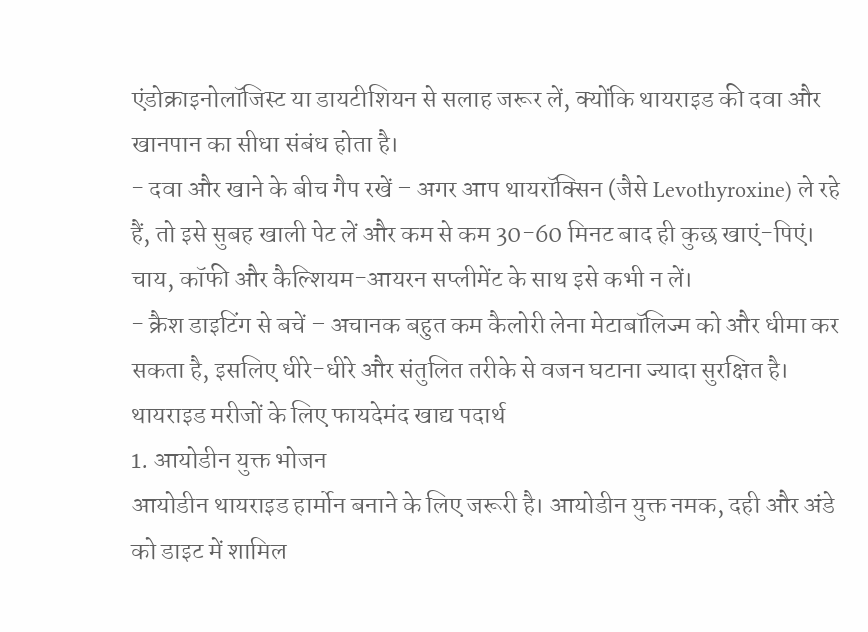एंडोक्राइनोलॉजिस्ट या डायटीशियन से सलाह जरूर लें, क्योंकि थायराइड की दवा और खानपान का सीधा संबंध होता है।
- दवा और खाने के बीच गैप रखें – अगर आप थायरॉक्सिन (जैसे Levothyroxine) ले रहे हैं, तो इसे सुबह खाली पेट लें और कम से कम 30-60 मिनट बाद ही कुछ खाएं-पिएं। चाय, कॉफी और कैल्शियम-आयरन सप्लीमेंट के साथ इसे कभी न लें।
- क्रैश डाइटिंग से बचें – अचानक बहुत कम कैलोरी लेना मेटाबॉलिज्म को और धीमा कर सकता है, इसलिए धीरे-धीरे और संतुलित तरीके से वजन घटाना ज्यादा सुरक्षित है।
थायराइड मरीजों के लिए फायदेमंद खाद्य पदार्थ
1. आयोडीन युक्त भोजन
आयोडीन थायराइड हार्मोन बनाने के लिए जरूरी है। आयोडीन युक्त नमक, दही और अंडे को डाइट में शामिल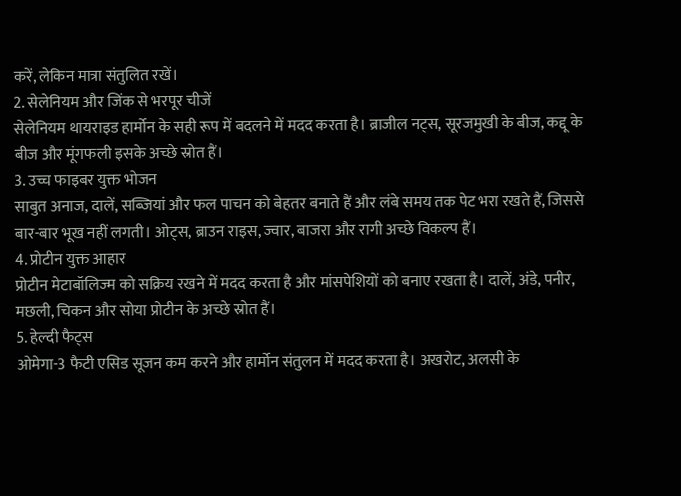करें, लेकिन मात्रा संतुलित रखें।
2. सेलेनियम और जिंक से भरपूर चीजें
सेलेनियम थायराइड हार्मोन के सही रूप में बदलने में मदद करता है। ब्राजील नट्स, सूरजमुखी के बीज, कद्दू के बीज और मूंगफली इसके अच्छे स्रोत हैं।
3. उच्च फाइबर युक्त भोजन
साबुत अनाज, दालें, सब्जियां और फल पाचन को बेहतर बनाते हैं और लंबे समय तक पेट भरा रखते हैं, जिससे बार-बार भूख नहीं लगती। ओट्स, ब्राउन राइस, ज्वार, बाजरा और रागी अच्छे विकल्प हैं।
4. प्रोटीन युक्त आहार
प्रोटीन मेटाबॉलिज्म को सक्रिय रखने में मदद करता है और मांसपेशियों को बनाए रखता है। दालें, अंडे, पनीर, मछली, चिकन और सोया प्रोटीन के अच्छे स्रोत हैं।
5. हेल्दी फैट्स
ओमेगा-3 फैटी एसिड सूजन कम करने और हार्मोन संतुलन में मदद करता है। अखरोट, अलसी के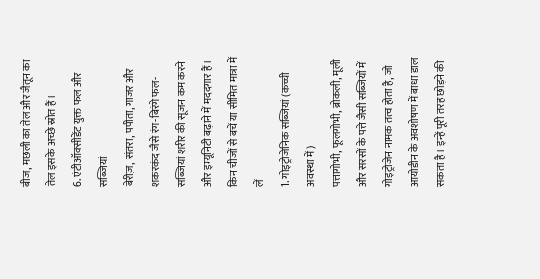बीज, मछली का तेल और जैतून का तेल इसके अच्छे स्रोत हैं।
6. एंटीऑक्सीडेंट युक्त फल और सब्जियां
बेरीज़, संतरा, पपीता, गाजर और शकरकंद जैसे रंग-बिरंगे फल-सब्जियां शरीर की सूजन कम करने और इम्यूनिटी बढ़ाने में मददगार हैं।
किन चीजों से बचें या सीमित मात्रा में लें
1. गोइट्रोजेनिक सब्जियां (कच्ची अवस्था में)
पत्तागोभी, फूलगोभी, ब्रोकली, मूली और सरसों के पत्ते जैसी सब्जियों में गोइट्रोजेन नामक तत्व होता है, जो आयोडीन के अवशोषण में बाधा डाल सकता है। इन्हें पूरी तरह छोड़ने की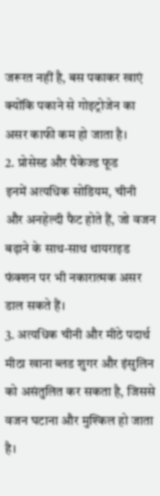जरूरत नहीं है, बस पकाकर खाएं क्योंकि पकाने से गोइट्रोजेन का असर काफी कम हो जाता है।
2. प्रोसेस्ड और पैकेज्ड फूड
इनमें अत्यधिक सोडियम, चीनी और अनहेल्दी फैट होते हैं, जो वजन बढ़ाने के साथ-साथ थायराइड फंक्शन पर भी नकारात्मक असर डाल सकते हैं।
3. अत्यधिक चीनी और मीठे पदार्थ
मीठा खाना ब्लड शुगर और इंसुलिन को असंतुलित कर सकता है, जिससे वजन घटाना और मुश्किल हो जाता है।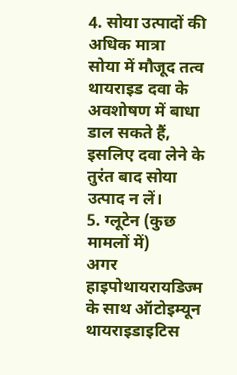4. सोया उत्पादों की अधिक मात्रा
सोया में मौजूद तत्व थायराइड दवा के अवशोषण में बाधा डाल सकते हैं, इसलिए दवा लेने के तुरंत बाद सोया उत्पाद न लें।
5. ग्लूटेन (कुछ मामलों में)
अगर हाइपोथायरायडिज्म के साथ ऑटोइम्यून थायराइडाइटिस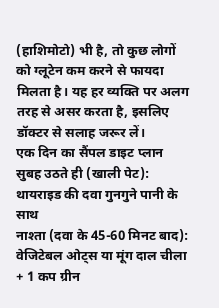(हाशिमोटो) भी है, तो कुछ लोगों को ग्लूटेन कम करने से फायदा मिलता है। यह हर व्यक्ति पर अलग तरह से असर करता है, इसलिए डॉक्टर से सलाह जरूर लें।
एक दिन का सैंपल डाइट प्लान
सुबह उठते ही (खाली पेट): थायराइड की दवा गुनगुने पानी के साथ
नाश्ता (दवा के 45-60 मिनट बाद): वेजिटेबल ओट्स या मूंग दाल चीला + 1 कप ग्रीन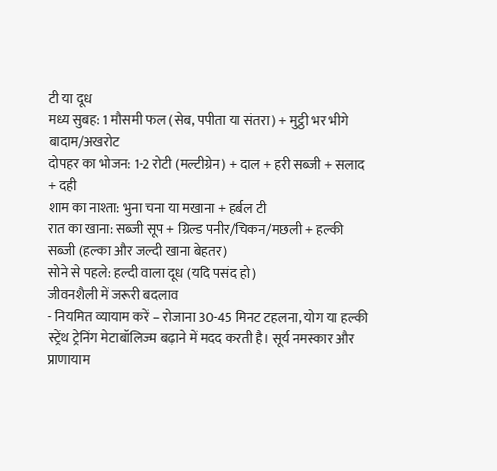टी या दूध
मध्य सुबह: 1 मौसमी फल (सेब, पपीता या संतरा) + मुट्ठी भर भीगे बादाम/अखरोट
दोपहर का भोजन: 1-2 रोटी (मल्टीग्रेन) + दाल + हरी सब्जी + सलाद + दही
शाम का नाश्ता: भुना चना या मखाना + हर्बल टी
रात का खाना: सब्जी सूप + ग्रिल्ड पनीर/चिकन/मछली + हल्की सब्जी (हल्का और जल्दी खाना बेहतर)
सोने से पहले: हल्दी वाला दूध (यदि पसंद हो)
जीवनशैली में जरूरी बदलाव
- नियमित व्यायाम करें – रोजाना 30-45 मिनट टहलना, योग या हल्की स्ट्रेंथ ट्रेनिंग मेटाबॉलिज्म बढ़ाने में मदद करती है। सूर्य नमस्कार और प्राणायाम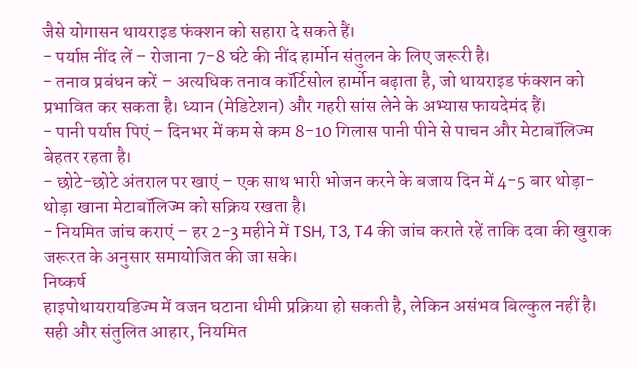जैसे योगासन थायराइड फंक्शन को सहारा दे सकते हैं।
- पर्याप्त नींद लें – रोजाना 7-8 घंटे की नींद हार्मोन संतुलन के लिए जरूरी है।
- तनाव प्रबंधन करें – अत्यधिक तनाव कॉर्टिसोल हार्मोन बढ़ाता है, जो थायराइड फंक्शन को प्रभावित कर सकता है। ध्यान (मेडिटेशन) और गहरी सांस लेने के अभ्यास फायदेमंद हैं।
- पानी पर्याप्त पिएं – दिनभर में कम से कम 8-10 गिलास पानी पीने से पाचन और मेटाबॉलिज्म बेहतर रहता है।
- छोटे-छोटे अंतराल पर खाएं – एक साथ भारी भोजन करने के बजाय दिन में 4-5 बार थोड़ा-थोड़ा खाना मेटाबॉलिज्म को सक्रिय रखता है।
- नियमित जांच कराएं – हर 2-3 महीने में TSH, T3, T4 की जांच कराते रहें ताकि दवा की खुराक जरूरत के अनुसार समायोजित की जा सके।
निष्कर्ष
हाइपोथायरायडिज्म में वजन घटाना धीमी प्रक्रिया हो सकती है, लेकिन असंभव बिल्कुल नहीं है। सही और संतुलित आहार, नियमित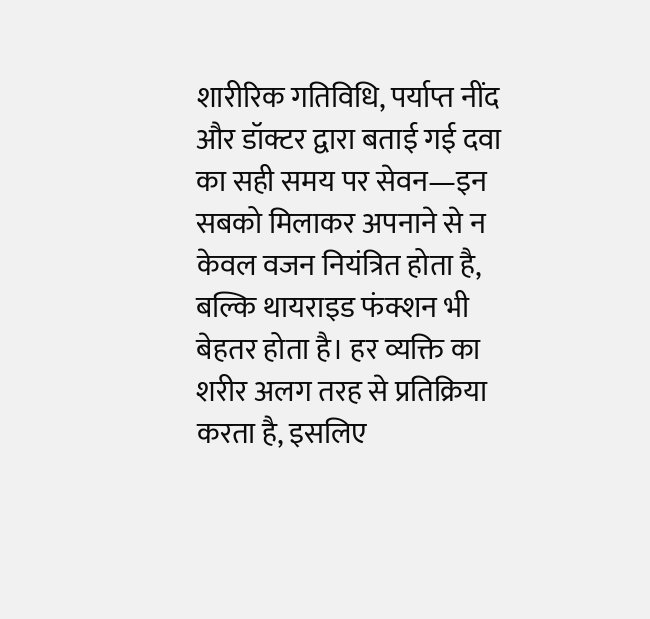शारीरिक गतिविधि, पर्याप्त नींद और डॉक्टर द्वारा बताई गई दवा का सही समय पर सेवन—इन सबको मिलाकर अपनाने से न केवल वजन नियंत्रित होता है, बल्कि थायराइड फंक्शन भी बेहतर होता है। हर व्यक्ति का शरीर अलग तरह से प्रतिक्रिया करता है, इसलिए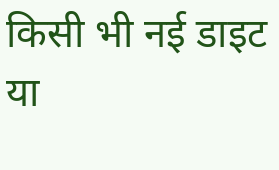किसी भी नई डाइट या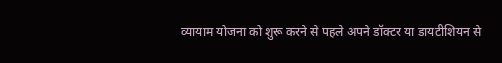व्यायाम योजना को शुरू करने से पहले अपने डॉक्टर या डायटीशियन से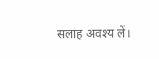सलाह अवश्य लें।